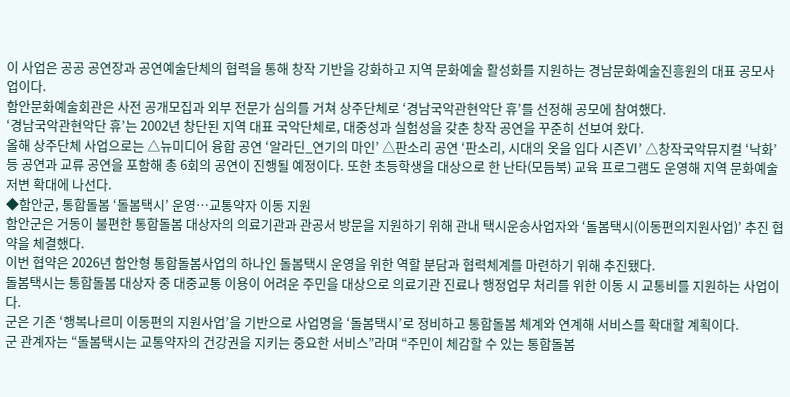이 사업은 공공 공연장과 공연예술단체의 협력을 통해 창작 기반을 강화하고 지역 문화예술 활성화를 지원하는 경남문화예술진흥원의 대표 공모사업이다.
함안문화예술회관은 사전 공개모집과 외부 전문가 심의를 거쳐 상주단체로 ‘경남국악관현악단 휴’를 선정해 공모에 참여했다.
‘경남국악관현악단 휴’는 2002년 창단된 지역 대표 국악단체로, 대중성과 실험성을 갖춘 창작 공연을 꾸준히 선보여 왔다.
올해 상주단체 사업으로는 △뉴미디어 융합 공연 ‘알라딘_연기의 마인’ △판소리 공연 ‘판소리, 시대의 옷을 입다 시즌Ⅵ’ △창작국악뮤지컬 ‘낙화’ 등 공연과 교류 공연을 포함해 총 6회의 공연이 진행될 예정이다. 또한 초등학생을 대상으로 한 난타(모듬북) 교육 프로그램도 운영해 지역 문화예술 저변 확대에 나선다.
◆함안군, 통합돌봄 ‘돌봄택시’ 운영…교통약자 이동 지원
함안군은 거동이 불편한 통합돌봄 대상자의 의료기관과 관공서 방문을 지원하기 위해 관내 택시운송사업자와 ‘돌봄택시(이동편의지원사업)’ 추진 협약을 체결했다.
이번 협약은 2026년 함안형 통합돌봄사업의 하나인 돌봄택시 운영을 위한 역할 분담과 협력체계를 마련하기 위해 추진됐다.
돌봄택시는 통합돌봄 대상자 중 대중교통 이용이 어려운 주민을 대상으로 의료기관 진료나 행정업무 처리를 위한 이동 시 교통비를 지원하는 사업이다.
군은 기존 ‘행복나르미 이동편의 지원사업’을 기반으로 사업명을 ‘돌봄택시’로 정비하고 통합돌봄 체계와 연계해 서비스를 확대할 계획이다.
군 관계자는 “돌봄택시는 교통약자의 건강권을 지키는 중요한 서비스”라며 “주민이 체감할 수 있는 통합돌봄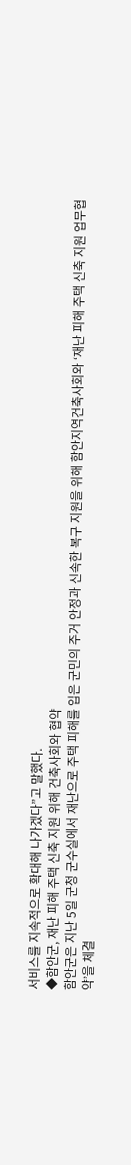서비스를 지속적으로 확대해 나가겠다”고 말했다.
◆함안군, 재난 피해 주택 신축 지원 위해 건축사회와 협약
함안군은 지난 5일 군청 군수실에서 재난으로 주택 피해를 입은 군민의 주거 안정과 신속한 복구 지원을 위해 함안지역건축사회와 ‘재난 피해 주택 신축 지원 업무협약’을 체결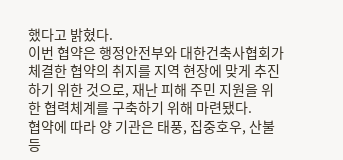했다고 밝혔다.
이번 협약은 행정안전부와 대한건축사협회가 체결한 협약의 취지를 지역 현장에 맞게 추진하기 위한 것으로, 재난 피해 주민 지원을 위한 협력체계를 구축하기 위해 마련됐다.
협약에 따라 양 기관은 태풍, 집중호우, 산불 등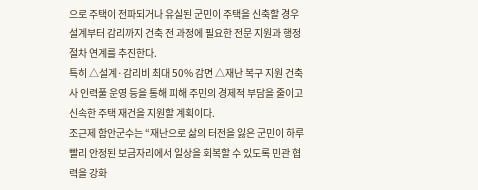으로 주택이 전파되거나 유실된 군민이 주택을 신축할 경우 설계부터 감리까지 건축 전 과정에 필요한 전문 지원과 행정 절차 연계를 추진한다.
특히 △설계·감리비 최대 50% 감면 △재난 복구 지원 건축사 인력풀 운영 등을 통해 피해 주민의 경제적 부담을 줄이고 신속한 주택 재건을 지원할 계획이다.
조근제 함안군수는 “재난으로 삶의 터전을 잃은 군민이 하루빨리 안정된 보금자리에서 일상을 회복할 수 있도록 민관 협력을 강화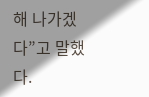해 나가겠다”고 말했다.